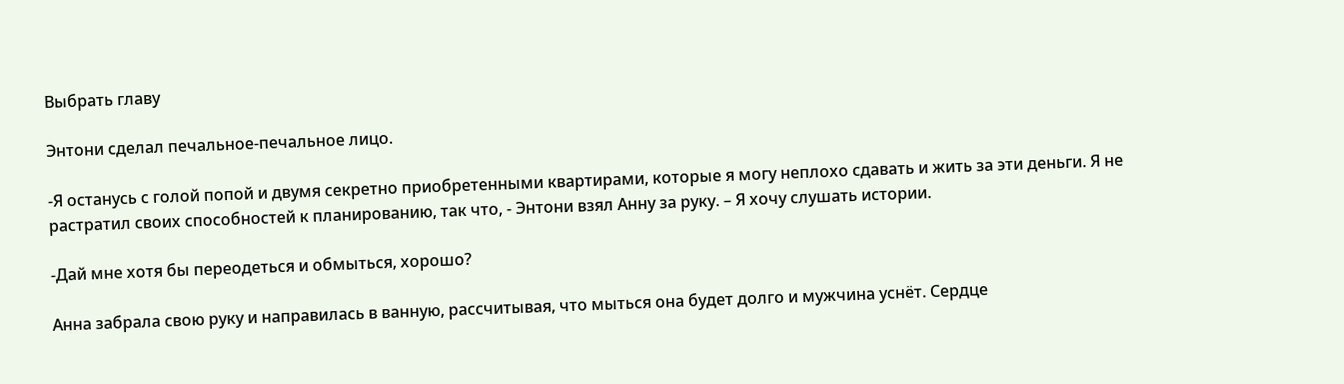Выбрать главу

Энтони сделал печальное-печальное лицо.

-Я останусь с голой попой и двумя секретно приобретенными квартирами, которые я могу неплохо сдавать и жить за эти деньги. Я не растратил своих способностей к планированию, так что, - Энтони взял Анну за руку. – Я хочу слушать истории.

-Дай мне хотя бы переодеться и обмыться, хорошо?

Анна забрала свою руку и направилась в ванную, рассчитывая, что мыться она будет долго и мужчина уснёт. Сердце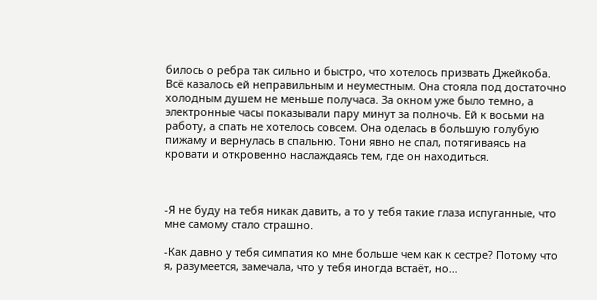билось о ребра так сильно и быстро, что хотелось призвать Джейкоба. Всё казалось ей неправильным и неуместным. Она стояла под достаточно холодным душем не меньше получаса. За окном уже было темно, а электронные часы показывали пару минут за полночь. Ей к восьми на работу, а спать не хотелось совсем. Она оделась в большую голубую пижаму и вернулась в спальню. Тони явно не спал, потягиваясь на кровати и откровенно наслаждаясь тем, где он находиться.



-Я не буду на тебя никак давить, а то у тебя такие глаза испуганные, что мне самому стало страшно.

-Как давно у тебя симпатия ко мне больше чем как к сестре? Потому что я, разумеется, замечала, что у тебя иногда встаёт, но…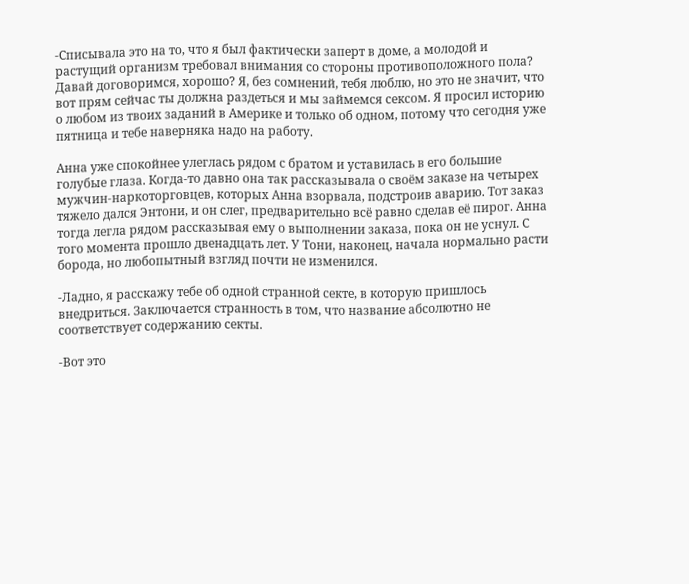-Списывала это на то, что я был фактически заперт в доме, а молодой и растущий организм требовал внимания со стороны противоположного пола? Давай договоримся, хорошо? Я, без сомнений, тебя люблю, но это не значит, что вот прям сейчас ты должна раздеться и мы займемся сексом. Я просил историю о любом из твоих заданий в Америке и только об одном, потому что сегодня уже пятница и тебе наверняка надо на работу.

Анна уже спокойнее улеглась рядом с братом и уставилась в его большие голубые глаза. Когда-то давно она так рассказывала о своём заказе на четырех мужчин-наркоторговцев, которых Анна взорвала, подстроив аварию. Тот заказ тяжело дался Энтони, и он слег, предварительно всё равно сделав её пирог. Анна тогда легла рядом рассказывая ему о выполнении заказа, пока он не уснул. С того момента прошло двенадцать лет. У Тони, наконец, начала нормально расти борода, но любопытный взгляд почти не изменился.

-Ладно, я расскажу тебе об одной странной секте, в которую пришлось внедриться. Заключается странность в том, что название абсолютно не соответствует содержанию секты.

-Вот это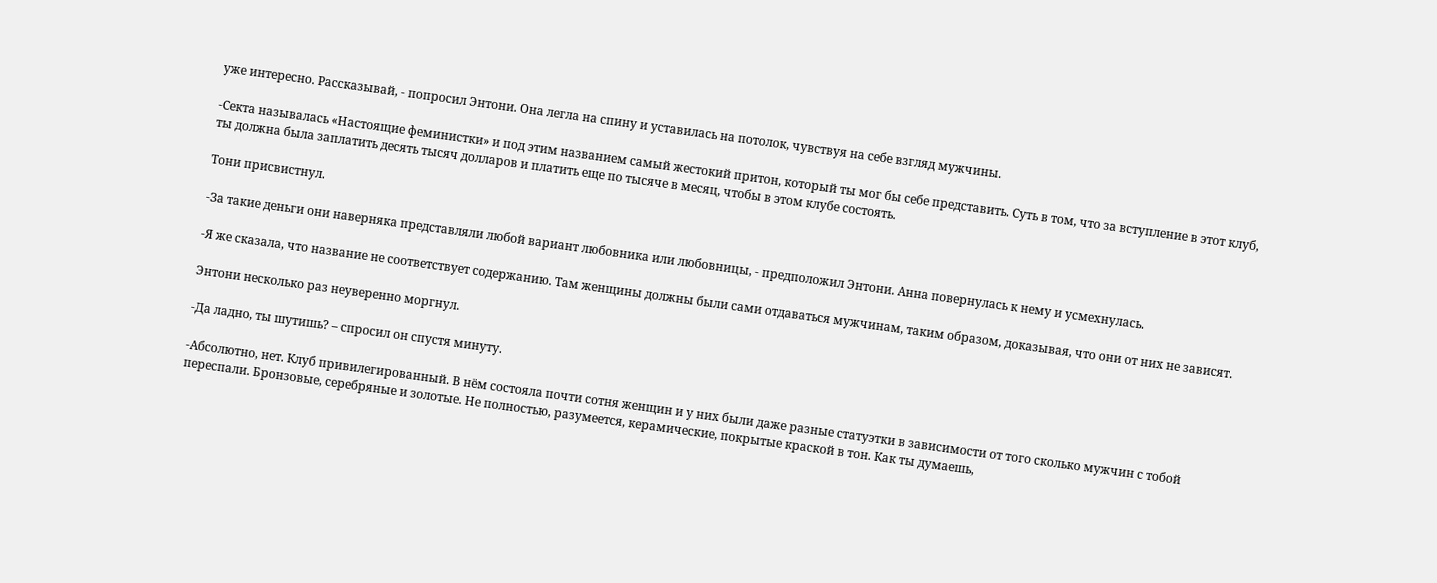уже интересно. Рассказывай, - попросил Энтони. Она легла на спину и уставилась на потолок, чувствуя на себе взгляд мужчины.

-Секта называлась «Настоящие феминистки» и под этим названием самый жестокий притон, который ты мог бы себе представить. Суть в том, что за вступление в этот клуб, ты должна была заплатить десять тысяч долларов и платить еще по тысяче в месяц, чтобы в этом клубе состоять.

Тони присвистнул.

-За такие деньги они наверняка представляли любой вариант любовника или любовницы, - предположил Энтони. Анна повернулась к нему и усмехнулась.

-Я же сказала, что название не соответствует содержанию. Там женщины должны были сами отдаваться мужчинам, таким образом, доказывая, что они от них не зависят.

Энтони несколько раз неуверенно моргнул.

-Да ладно, ты шутишь? – спросил он спустя минуту.

-Абсолютно, нет. Клуб привилегированный. В нём состояла почти сотня женщин и у них были даже разные статуэтки в зависимости от того сколько мужчин с тобой переспали. Бронзовые, серебряные и золотые. Не полностью, разумеется, керамические, покрытые краской в тон. Как ты думаешь,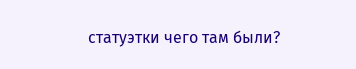статуэтки чего там были?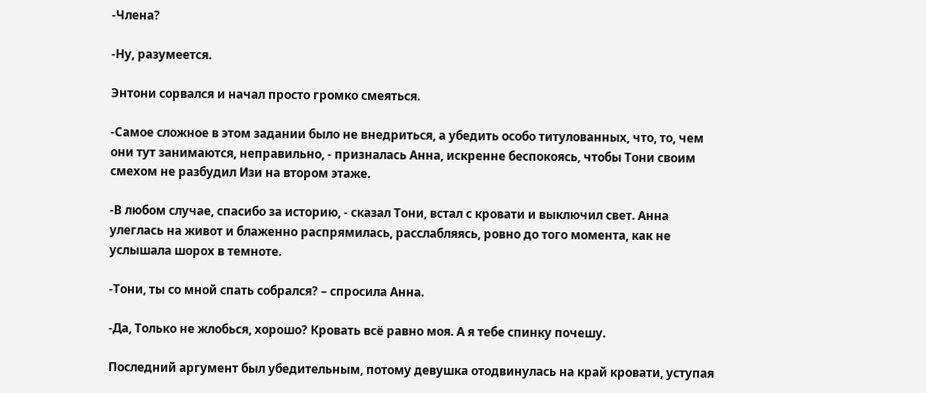-Члена?

-Ну, разумеется.

Энтони сорвался и начал просто громко смеяться.

-Самое сложное в этом задании было не внедриться, а убедить особо титулованных, что, то, чем они тут занимаются, неправильно, - призналась Анна, искренне беспокоясь, чтобы Тони своим смехом не разбудил Изи на втором этаже.

-В любом случае, спасибо за историю, - сказал Тони, встал с кровати и выключил свет. Анна улеглась на живот и блаженно распрямилась, расслабляясь, ровно до того момента, как не услышала шорох в темноте.

-Тони, ты со мной спать собрался? – спросила Анна.

-Да, Только не жлобься, хорошо? Кровать всё равно моя. А я тебе спинку почешу.

Последний аргумент был убедительным, потому девушка отодвинулась на край кровати, уступая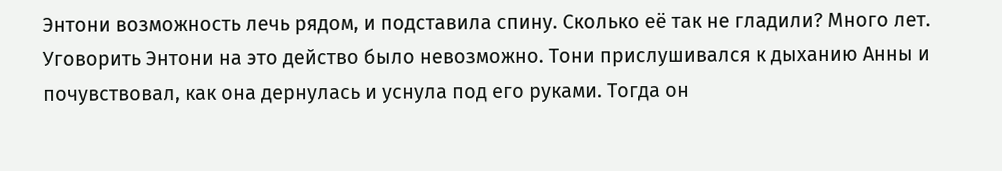Энтони возможность лечь рядом, и подставила спину. Сколько её так не гладили? Много лет. Уговорить Энтони на это действо было невозможно. Тони прислушивался к дыханию Анны и почувствовал, как она дернулась и уснула под его руками. Тогда он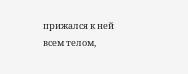прижался к ней всем телом,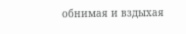обнимая и вздыхая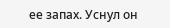ее запах. Уснул он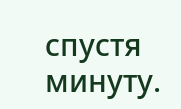спустя минуту.